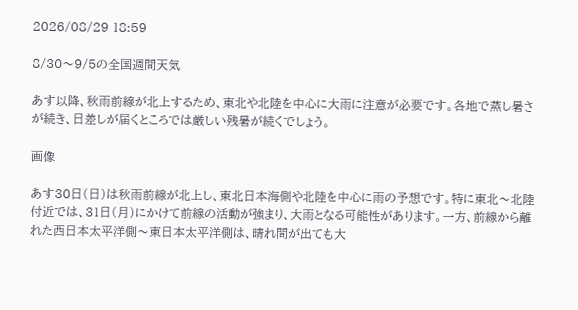2026/08/29 18:59

8/30〜9/5の全国週間天気

あす以降、秋雨前線が北上するため、東北や北陸を中心に大雨に注意が必要です。各地で蒸し暑さが続き、日差しが届くところでは厳しい残暑が続くでしょう。

画像

あす30日(日)は秋雨前線が北上し、東北日本海側や北陸を中心に雨の予想です。特に東北〜北陸付近では、31日(月)にかけて前線の活動が強まり、大雨となる可能性があります。一方、前線から離れた西日本太平洋側〜東日本太平洋側は、晴れ間が出ても大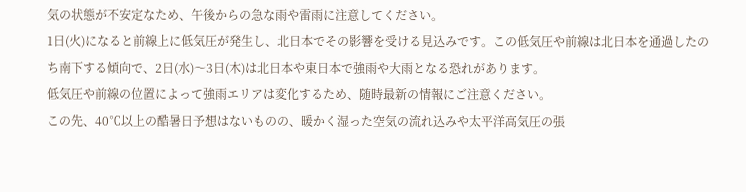気の状態が不安定なため、午後からの急な雨や雷雨に注意してください。
1日(火)になると前線上に低気圧が発生し、北日本でその影響を受ける見込みです。この低気圧や前線は北日本を通過したのち南下する傾向で、2日(水)〜3日(木)は北日本や東日本で強雨や大雨となる恐れがあります。
低気圧や前線の位置によって強雨エリアは変化するため、随時最新の情報にご注意ください。
この先、40℃以上の酷暑日予想はないものの、暖かく湿った空気の流れ込みや太平洋高気圧の張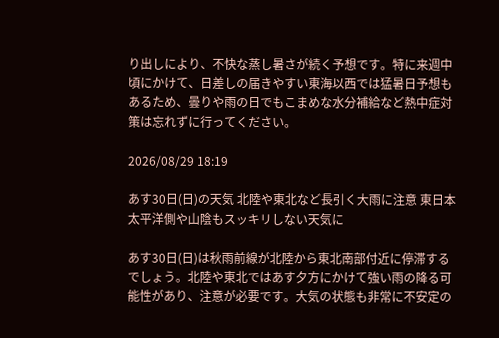り出しにより、不快な蒸し暑さが続く予想です。特に来週中頃にかけて、日差しの届きやすい東海以西では猛暑日予想もあるため、曇りや雨の日でもこまめな水分補給など熱中症対策は忘れずに行ってください。

2026/08/29 18:19

あす30日(日)の天気 北陸や東北など長引く大雨に注意 東日本太平洋側や山陰もスッキリしない天気に

あす30日(日)は秋雨前線が北陸から東北南部付近に停滞するでしょう。北陸や東北ではあす夕方にかけて強い雨の降る可能性があり、注意が必要です。大気の状態も非常に不安定の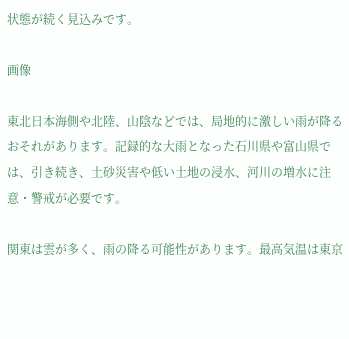状態が続く見込みです。

画像

東北日本海側や北陸、山陰などでは、局地的に激しい雨が降るおそれがあります。記録的な大雨となった石川県や富山県では、引き続き、土砂災害や低い土地の浸水、河川の増水に注意・警戒が必要です。

関東は雲が多く、雨の降る可能性があります。最高気温は東京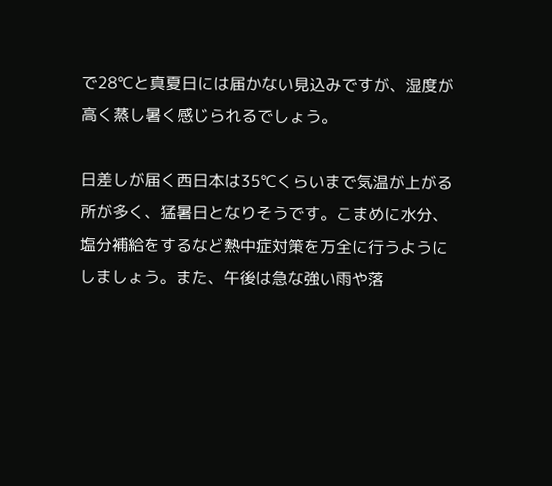で28℃と真夏日には届かない見込みですが、湿度が高く蒸し暑く感じられるでしょう。

日差しが届く西日本は35℃くらいまで気温が上がる所が多く、猛暑日となりそうです。こまめに水分、塩分補給をするなど熱中症対策を万全に行うようにしましょう。また、午後は急な強い雨や落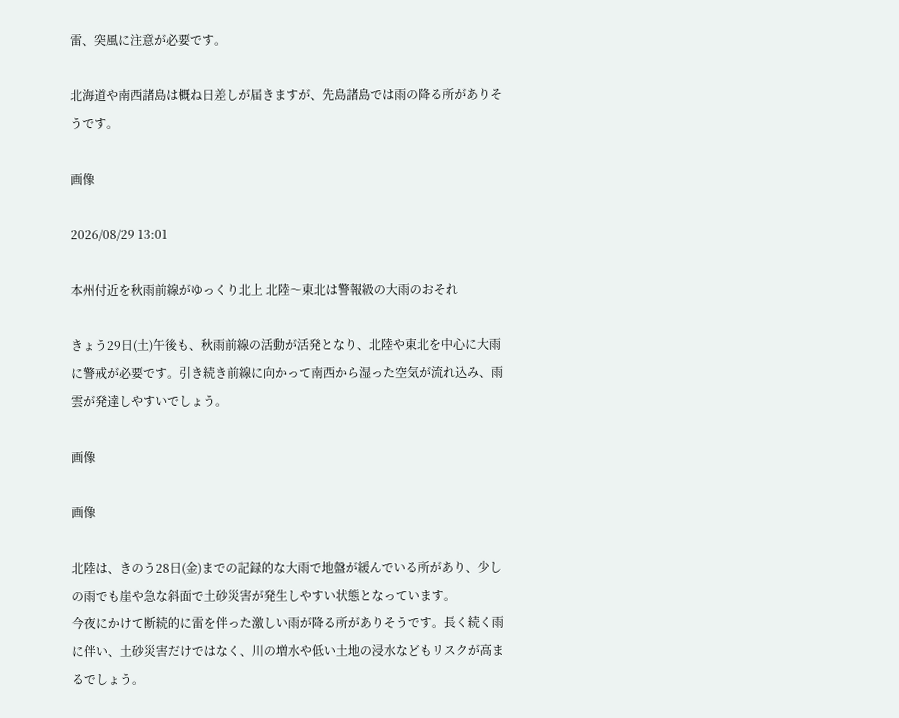雷、突風に注意が必要です。

北海道や南西諸島は概ね日差しが届きますが、先島諸島では雨の降る所がありそうです。

画像

2026/08/29 13:01

本州付近を秋雨前線がゆっくり北上 北陸〜東北は警報級の大雨のおそれ

きょう29日(土)午後も、秋雨前線の活動が活発となり、北陸や東北を中心に大雨に警戒が必要です。引き続き前線に向かって南西から湿った空気が流れ込み、雨雲が発達しやすいでしょう。

画像

画像

北陸は、きのう28日(金)までの記録的な大雨で地盤が緩んでいる所があり、少しの雨でも崖や急な斜面で土砂災害が発生しやすい状態となっています。
今夜にかけて断続的に雷を伴った激しい雨が降る所がありそうです。長く続く雨に伴い、土砂災害だけではなく、川の増水や低い土地の浸水などもリスクが高まるでしょう。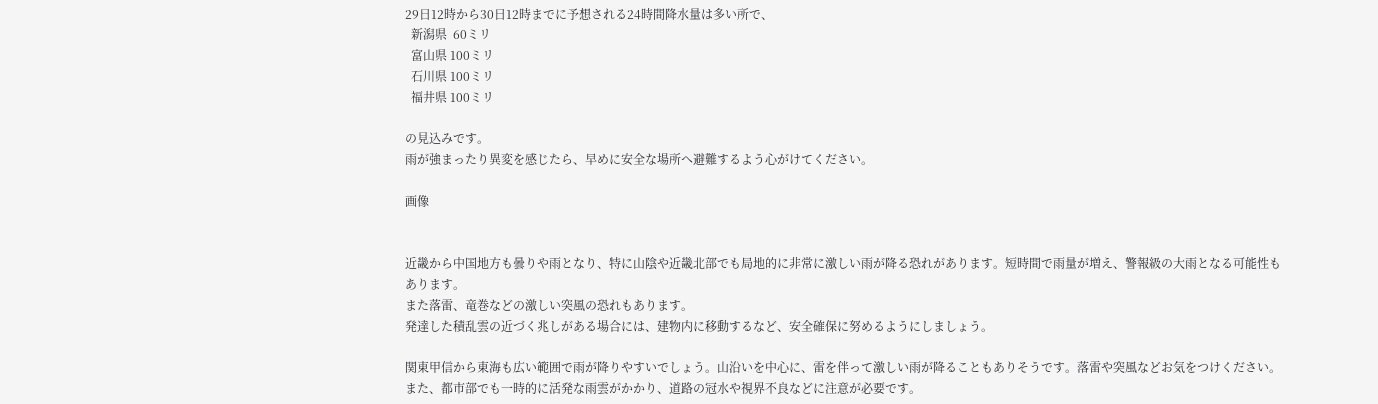29日12時から30日12時までに予想される24時間降水量は多い所で、
  新潟県  60ミリ
  富山県 100ミリ
  石川県 100ミリ
  福井県 100ミリ

の見込みです。
雨が強まったり異変を感じたら、早めに安全な場所へ避難するよう心がけてください。

画像


近畿から中国地方も曇りや雨となり、特に山陰や近畿北部でも局地的に非常に激しい雨が降る恐れがあります。短時間で雨量が増え、警報級の大雨となる可能性もあります。
また落雷、竜巻などの激しい突風の恐れもあります。
発達した積乱雲の近づく兆しがある場合には、建物内に移動するなど、安全確保に努めるようにしましょう。

関東甲信から東海も広い範囲で雨が降りやすいでしょう。山沿いを中心に、雷を伴って激しい雨が降ることもありそうです。落雷や突風などお気をつけください。また、都市部でも一時的に活発な雨雲がかかり、道路の冠水や視界不良などに注意が必要です。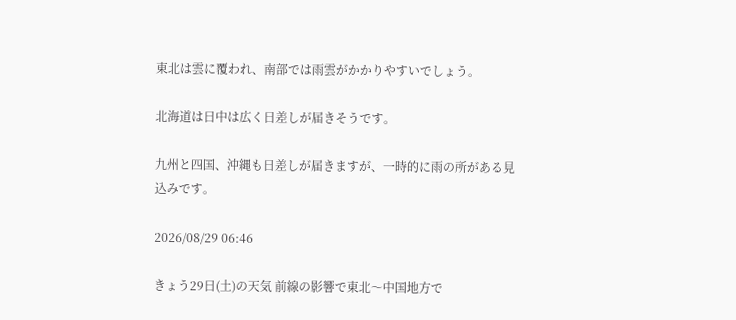東北は雲に覆われ、南部では雨雲がかかりやすいでしょう。

北海道は日中は広く日差しが届きそうです。

九州と四国、沖縄も日差しが届きますが、一時的に雨の所がある見込みです。

2026/08/29 06:46

きょう29日(土)の天気 前線の影響で東北〜中国地方で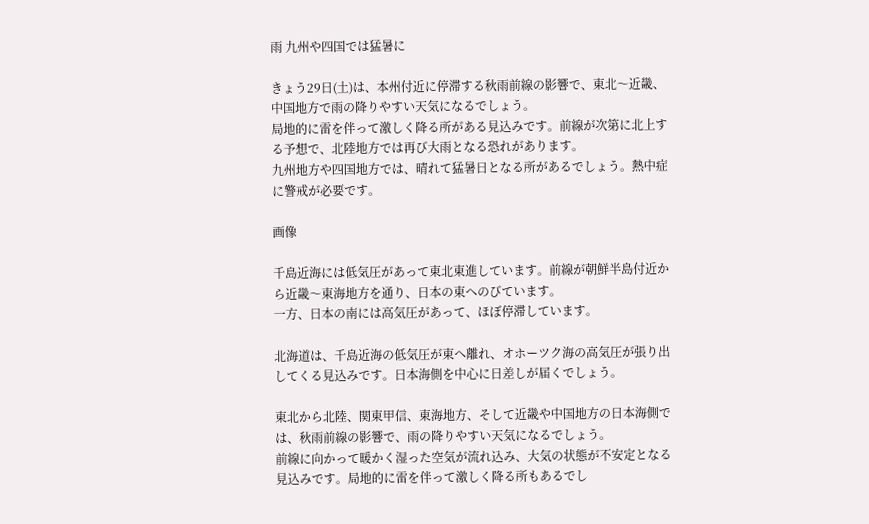雨 九州や四国では猛暑に

きょう29日(土)は、本州付近に停滞する秋雨前線の影響で、東北〜近畿、中国地方で雨の降りやすい天気になるでしょう。
局地的に雷を伴って激しく降る所がある見込みです。前線が次第に北上する予想で、北陸地方では再び大雨となる恐れがあります。
九州地方や四国地方では、晴れて猛暑日となる所があるでしょう。熱中症に警戒が必要です。

画像

千島近海には低気圧があって東北東進しています。前線が朝鮮半島付近から近畿〜東海地方を通り、日本の東へのびています。
一方、日本の南には高気圧があって、ほぼ停滞しています。

北海道は、千島近海の低気圧が東へ離れ、オホーツク海の高気圧が張り出してくる見込みです。日本海側を中心に日差しが届くでしょう。

東北から北陸、関東甲信、東海地方、そして近畿や中国地方の日本海側では、秋雨前線の影響で、雨の降りやすい天気になるでしょう。
前線に向かって暖かく湿った空気が流れ込み、大気の状態が不安定となる見込みです。局地的に雷を伴って激しく降る所もあるでし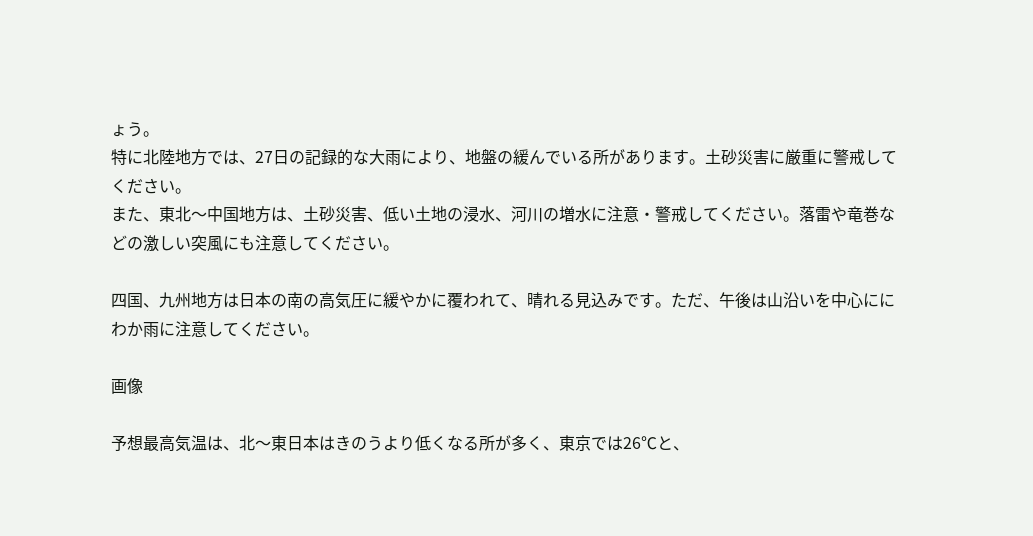ょう。
特に北陸地方では、27日の記録的な大雨により、地盤の緩んでいる所があります。土砂災害に厳重に警戒してください。
また、東北〜中国地方は、土砂災害、低い土地の浸水、河川の増水に注意・警戒してください。落雷や竜巻などの激しい突風にも注意してください。

四国、九州地方は日本の南の高気圧に緩やかに覆われて、晴れる見込みです。ただ、午後は山沿いを中心ににわか雨に注意してください。

画像

予想最高気温は、北〜東日本はきのうより低くなる所が多く、東京では26℃と、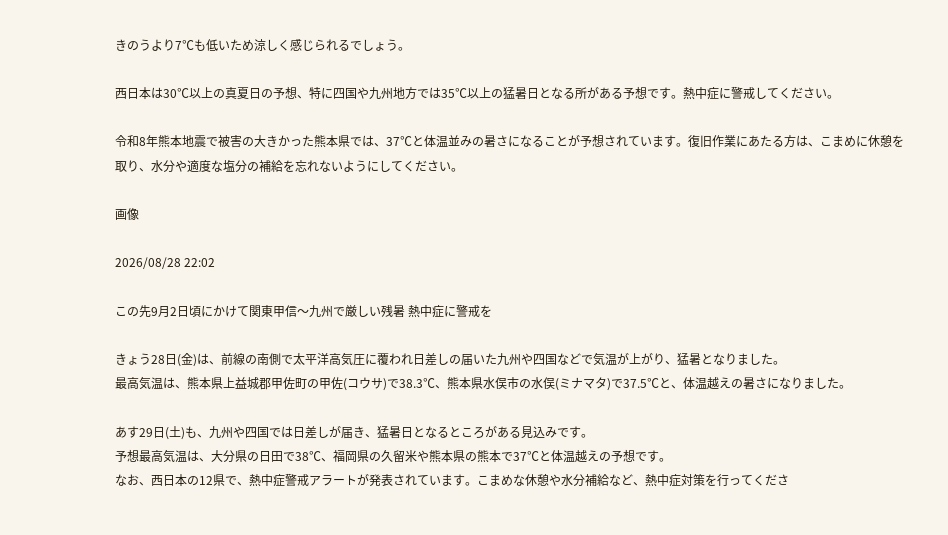きのうより7℃も低いため涼しく感じられるでしょう。

西日本は30℃以上の真夏日の予想、特に四国や九州地方では35℃以上の猛暑日となる所がある予想です。熱中症に警戒してください。

令和8年熊本地震で被害の大きかった熊本県では、37℃と体温並みの暑さになることが予想されています。復旧作業にあたる方は、こまめに休憩を取り、水分や適度な塩分の補給を忘れないようにしてください。

画像

2026/08/28 22:02

この先9月2日頃にかけて関東甲信〜九州で厳しい残暑 熱中症に警戒を

きょう28日(金)は、前線の南側で太平洋高気圧に覆われ日差しの届いた九州や四国などで気温が上がり、猛暑となりました。
最高気温は、熊本県上益城郡甲佐町の甲佐(コウサ)で38.3℃、熊本県水俣市の水俣(ミナマタ)で37.5℃と、体温越えの暑さになりました。

あす29日(土)も、九州や四国では日差しが届き、猛暑日となるところがある見込みです。
予想最高気温は、大分県の日田で38℃、福岡県の久留米や熊本県の熊本で37℃と体温越えの予想です。
なお、西日本の12県で、熱中症警戒アラートが発表されています。こまめな休憩や水分補給など、熱中症対策を行ってくださ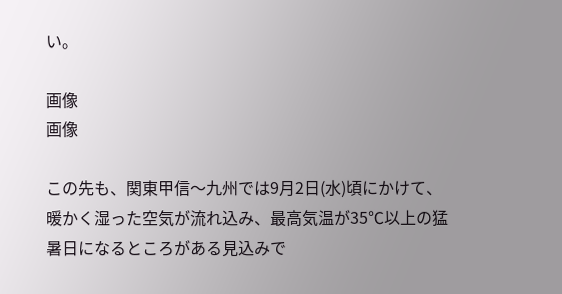い。

画像
画像

この先も、関東甲信〜九州では9月2日(水)頃にかけて、暖かく湿った空気が流れ込み、最高気温が35℃以上の猛暑日になるところがある見込みで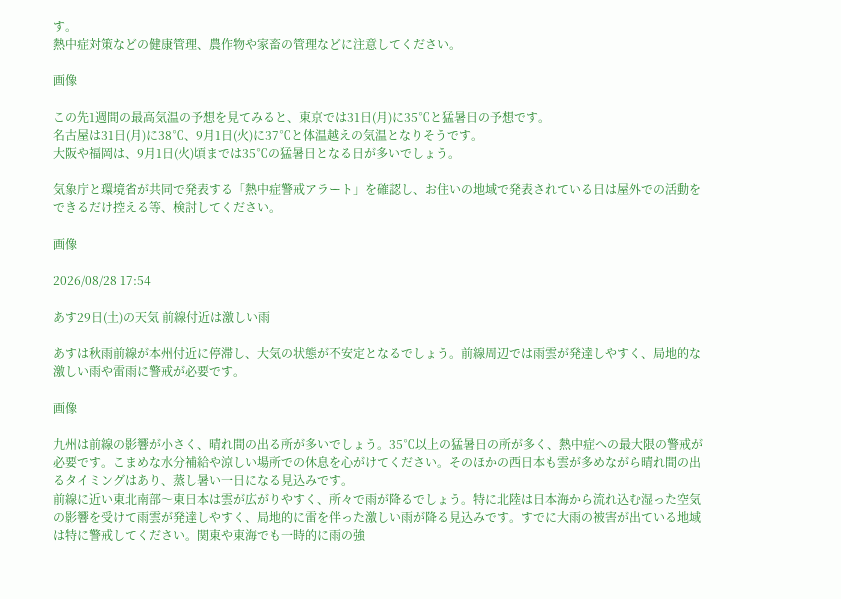す。
熱中症対策などの健康管理、農作物や家畜の管理などに注意してください。

画像

この先1週間の最高気温の予想を見てみると、東京では31日(月)に35℃と猛暑日の予想です。
名古屋は31日(月)に38℃、9月1日(火)に37℃と体温越えの気温となりそうです。
大阪や福岡は、9月1日(火)頃までは35℃の猛暑日となる日が多いでしょう。

気象庁と環境省が共同で発表する「熱中症警戒アラート」を確認し、お住いの地域で発表されている日は屋外での活動をできるだけ控える等、検討してください。

画像

2026/08/28 17:54

あす29日(土)の天気 前線付近は激しい雨

あすは秋雨前線が本州付近に停滞し、大気の状態が不安定となるでしょう。前線周辺では雨雲が発達しやすく、局地的な激しい雨や雷雨に警戒が必要です。

画像

九州は前線の影響が小さく、晴れ間の出る所が多いでしょう。35℃以上の猛暑日の所が多く、熱中症への最大限の警戒が必要です。こまめな水分補給や涼しい場所での休息を心がけてください。そのほかの西日本も雲が多めながら晴れ間の出るタイミングはあり、蒸し暑い一日になる見込みです。
前線に近い東北南部〜東日本は雲が広がりやすく、所々で雨が降るでしょう。特に北陸は日本海から流れ込む湿った空気の影響を受けて雨雲が発達しやすく、局地的に雷を伴った激しい雨が降る見込みです。すでに大雨の被害が出ている地域は特に警戒してください。関東や東海でも一時的に雨の強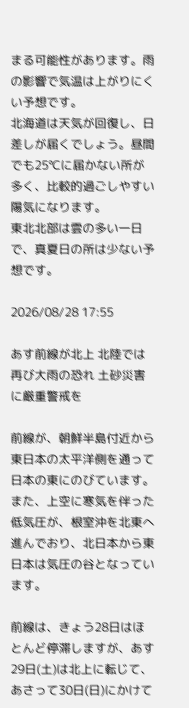まる可能性があります。雨の影響で気温は上がりにくい予想です。
北海道は天気が回復し、日差しが届くでしょう。昼間でも25℃に届かない所が多く、比較的過ごしやすい陽気になります。
東北北部は雲の多い一日で、真夏日の所は少ない予想です。

2026/08/28 17:55

あす前線が北上 北陸では再び大雨の恐れ 土砂災害に厳重警戒を

前線が、朝鮮半島付近から東日本の太平洋側を通って日本の東にのびています。また、上空に寒気を伴った低気圧が、根室沖を北東へ進んでおり、北日本から東日本は気圧の谷となっています。

前線は、きょう28日はほとんど停滞しますが、あす29日(土)は北上に転じて、あさって30日(日)にかけて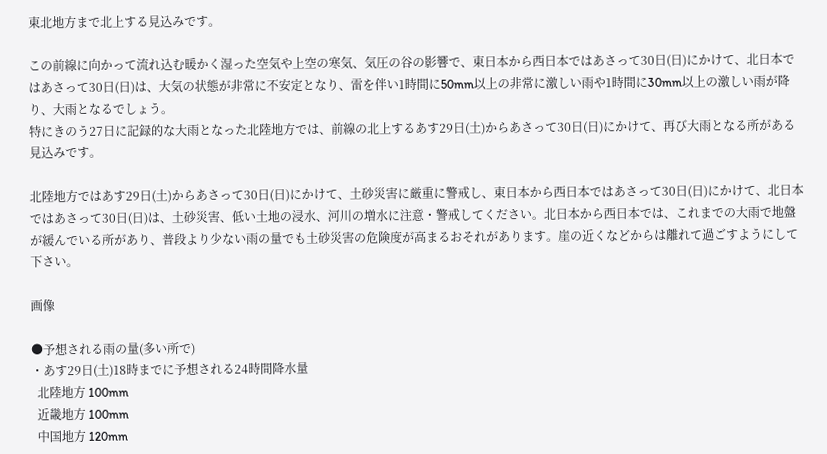東北地方まで北上する見込みです。

この前線に向かって流れ込む暖かく湿った空気や上空の寒気、気圧の谷の影響で、東日本から西日本ではあさって30日(日)にかけて、北日本ではあさって30日(日)は、大気の状態が非常に不安定となり、雷を伴い1時間に50mm以上の非常に激しい雨や1時間に30mm以上の激しい雨が降り、大雨となるでしょう。
特にきのう27日に記録的な大雨となった北陸地方では、前線の北上するあす29日(土)からあさって30日(日)にかけて、再び大雨となる所がある見込みです。

北陸地方ではあす29日(土)からあさって30日(日)にかけて、土砂災害に厳重に警戒し、東日本から西日本ではあさって30日(日)にかけて、北日本ではあさって30日(日)は、土砂災害、低い土地の浸水、河川の増水に注意・警戒してください。北日本から西日本では、これまでの大雨で地盤が緩んでいる所があり、普段より少ない雨の量でも土砂災害の危険度が高まるおそれがあります。崖の近くなどからは離れて過ごすようにして下さい。

画像

●予想される雨の量(多い所で)
・あす29日(土)18時までに予想される24時間降水量
  北陸地方 100mm
  近畿地方 100mm
  中国地方 120mm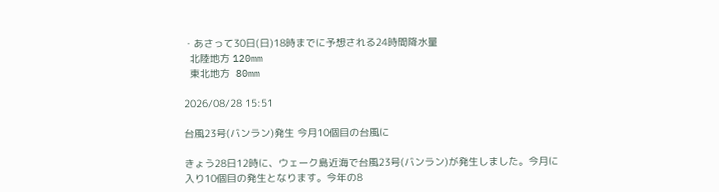・あさって30日(日)18時までに予想される24時間降水量
  北陸地方 120mm
  東北地方  80mm

2026/08/28 15:51

台風23号(バンラン)発生 今月10個目の台風に

きょう28日12時に、ウェーク島近海で台風23号(バンラン)が発生しました。今月に入り10個目の発生となります。今年の8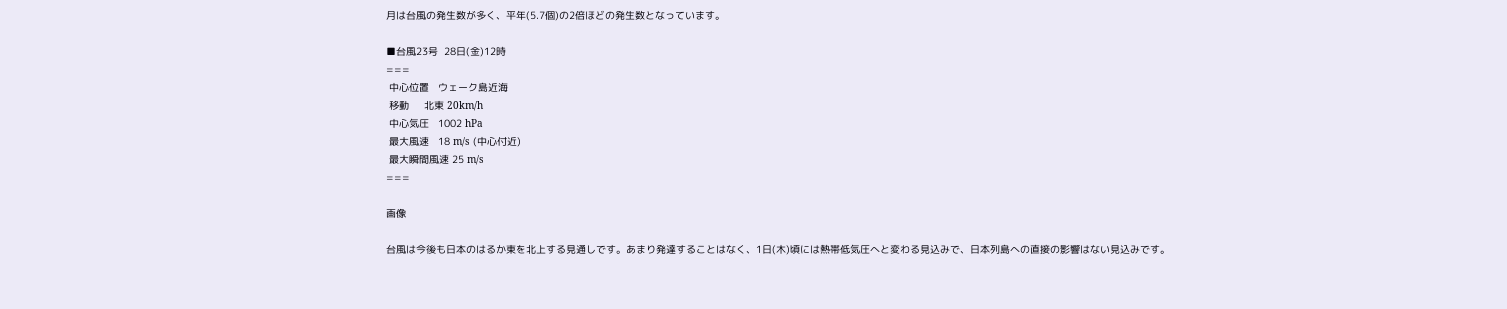月は台風の発生数が多く、平年(5.7個)の2倍ほどの発生数となっています。

■台風23号  28日(金)12時
===
 中心位置   ウェーク島近海
 移動     北東 20km/h
 中心気圧   1002 hPa
 最大風速   18 m/s (中心付近)
 最大瞬間風速 25 m/s
===

画像

台風は今後も日本のはるか東を北上する見通しです。あまり発達することはなく、1日(木)頃には熱帯低気圧へと変わる見込みで、日本列島への直接の影響はない見込みです。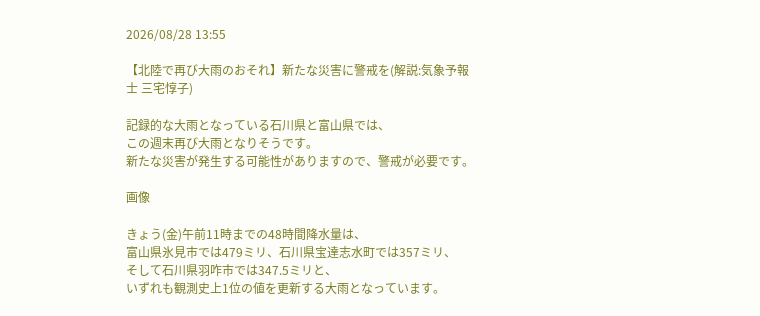2026/08/28 13:55

【北陸で再び大雨のおそれ】新たな災害に警戒を(解説:気象予報士 三宅惇子)

記録的な大雨となっている石川県と富山県では、
この週末再び大雨となりそうです。
新たな災害が発生する可能性がありますので、警戒が必要です。

画像

きょう(金)午前11時までの48時間降水量は、
富山県氷見市では479ミリ、石川県宝達志水町では357ミリ、
そして石川県羽咋市では347.5ミリと、
いずれも観測史上1位の値を更新する大雨となっています。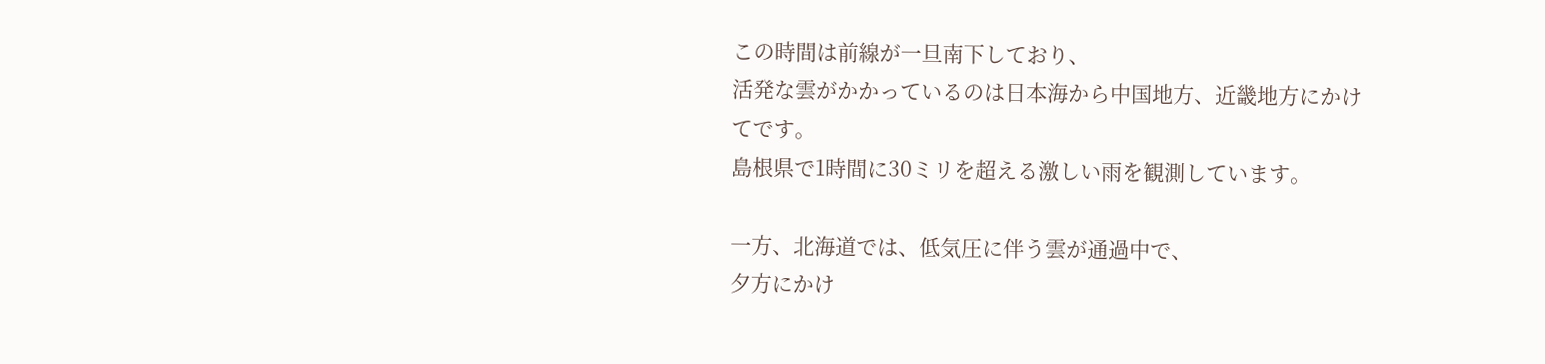この時間は前線が一旦南下しており、
活発な雲がかかっているのは日本海から中国地方、近畿地方にかけてです。
島根県で1時間に30ミリを超える激しい雨を観測しています。

一方、北海道では、低気圧に伴う雲が通過中で、
夕方にかけ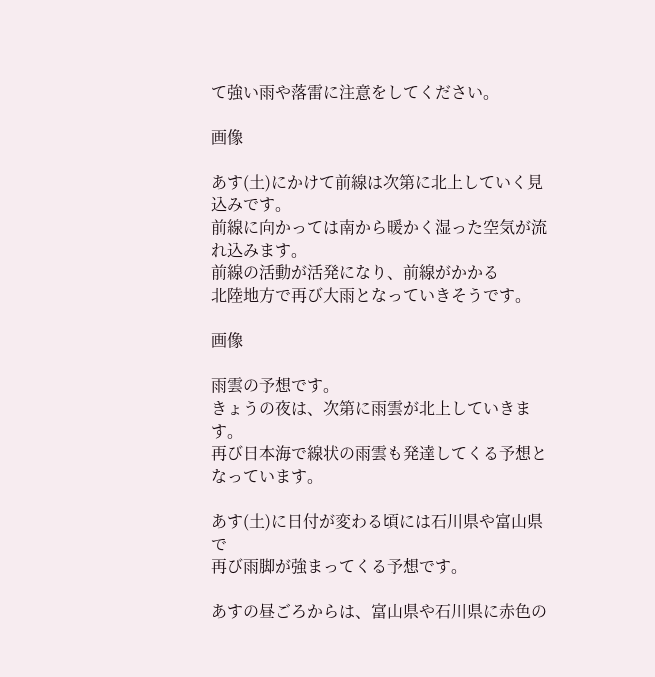て強い雨や落雷に注意をしてください。

画像

あす(土)にかけて前線は次第に北上していく見込みです。
前線に向かっては南から暖かく湿った空気が流れ込みます。
前線の活動が活発になり、前線がかかる
北陸地方で再び大雨となっていきそうです。

画像

雨雲の予想です。
きょうの夜は、次第に雨雲が北上していきます。
再び日本海で線状の雨雲も発達してくる予想となっています。

あす(土)に日付が変わる頃には石川県や富山県で
再び雨脚が強まってくる予想です。

あすの昼ごろからは、富山県や石川県に赤色の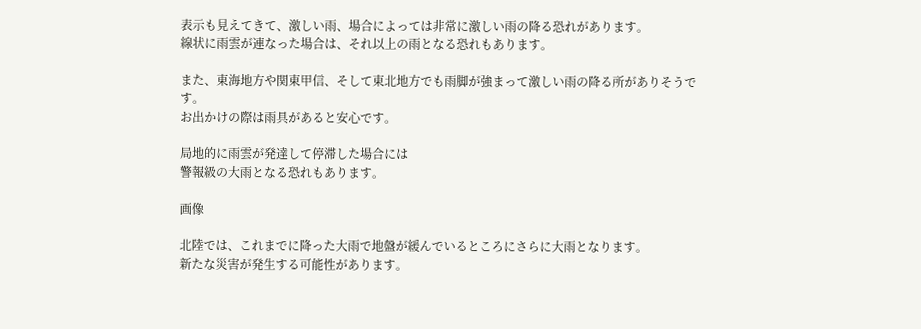表示も見えてきて、激しい雨、場合によっては非常に激しい雨の降る恐れがあります。
線状に雨雲が連なった場合は、それ以上の雨となる恐れもあります。

また、東海地方や関東甲信、そして東北地方でも雨脚が強まって激しい雨の降る所がありそうです。
お出かけの際は雨具があると安心です。

局地的に雨雲が発達して停滞した場合には
警報級の大雨となる恐れもあります。

画像

北陸では、これまでに降った大雨で地盤が緩んでいるところにさらに大雨となります。
新たな災害が発生する可能性があります。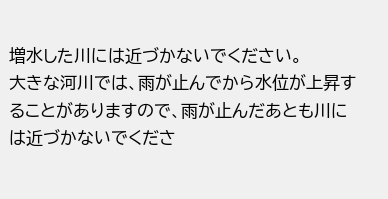増水した川には近づかないでください。
大きな河川では、雨が止んでから水位が上昇することがありますので、雨が止んだあとも川には近づかないでくださ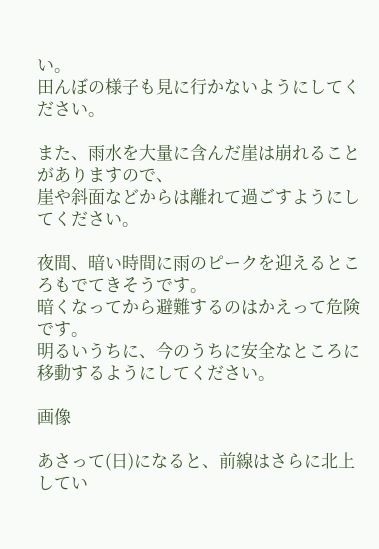い。
田んぼの様子も見に行かないようにしてください。

また、雨水を大量に含んだ崖は崩れることがありますので、
崖や斜面などからは離れて過ごすようにしてください。

夜間、暗い時間に雨のピークを迎えるところもでてきそうです。
暗くなってから避難するのはかえって危険です。
明るいうちに、今のうちに安全なところに移動するようにしてください。

画像

あさって(日)になると、前線はさらに北上してい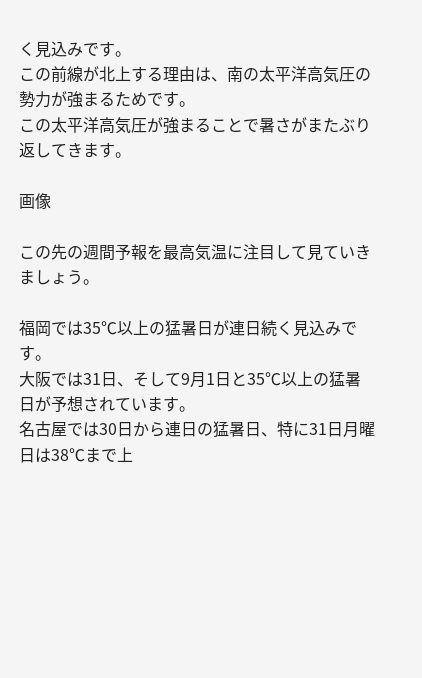く見込みです。
この前線が北上する理由は、南の太平洋高気圧の勢力が強まるためです。
この太平洋高気圧が強まることで暑さがまたぶり返してきます。

画像

この先の週間予報を最高気温に注目して見ていきましょう。

福岡では35℃以上の猛暑日が連日続く見込みです。
大阪では31日、そして9月1日と35℃以上の猛暑日が予想されています。
名古屋では30日から連日の猛暑日、特に31日月曜日は38℃まで上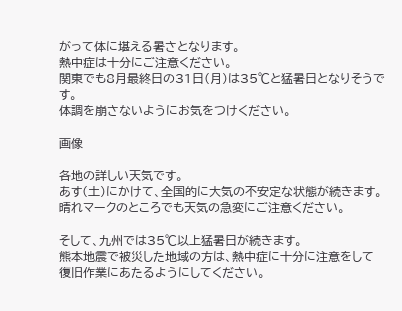がって体に堪える暑さとなります。
熱中症は十分にご注意ください。
関東でも8月最終日の31日(月)は35℃と猛暑日となりそうです。
体調を崩さないようにお気をつけください。

画像

各地の詳しい天気です。
あす(土)にかけて、全国的に大気の不安定な状態が続きます。
晴れマークのところでも天気の急変にご注意ください。

そして、九州では35℃以上猛暑日が続きます。
熊本地震で被災した地域の方は、熱中症に十分に注意をして
復旧作業にあたるようにしてください。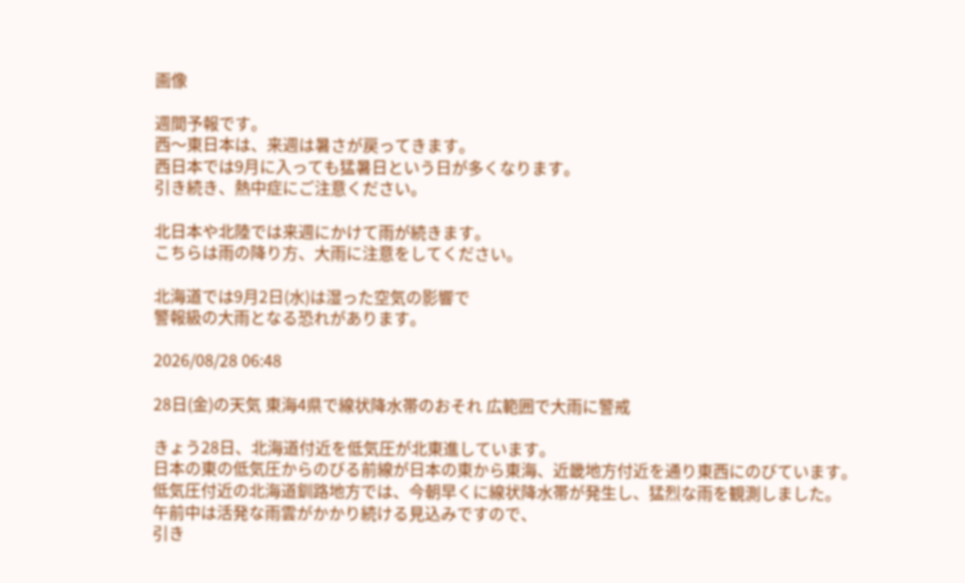画像

週間予報です。
西〜東日本は、来週は暑さが戻ってきます。
西日本では9月に入っても猛暑日という日が多くなります。
引き続き、熱中症にご注意ください。

北日本や北陸では来週にかけて雨が続きます。
こちらは雨の降り方、大雨に注意をしてください。

北海道では9月2日(水)は湿った空気の影響で
警報級の大雨となる恐れがあります。

2026/08/28 06:48

28日(金)の天気 東海4県で線状降水帯のおそれ 広範囲で大雨に警戒

きょう28日、北海道付近を低気圧が北東進しています。
日本の東の低気圧からのびる前線が日本の東から東海、近畿地方付近を通り東西にのびています。
低気圧付近の北海道釧路地方では、今朝早くに線状降水帯が発生し、猛烈な雨を観測しました。
午前中は活発な雨雲がかかり続ける見込みですので、
引き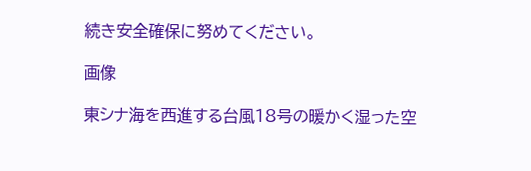続き安全確保に努めてください。

画像

東シナ海を西進する台風18号の暖かく湿った空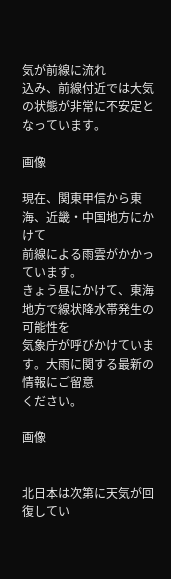気が前線に流れ
込み、前線付近では大気の状態が非常に不安定となっています。

画像

現在、関東甲信から東海、近畿・中国地方にかけて
前線による雨雲がかかっています。
きょう昼にかけて、東海地方で線状降水帯発生の可能性を
気象庁が呼びかけています。大雨に関する最新の情報にご留意
ください。

画像


北日本は次第に天気が回復してい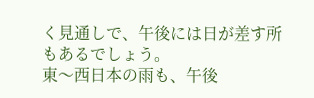く見通しで、午後には日が差す所もあるでしょう。
東〜西日本の雨も、午後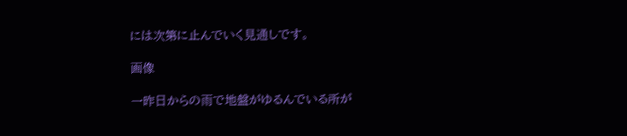には次第に止んでいく見通しです。

画像

一昨日からの雨で地盤がゆるんでいる所が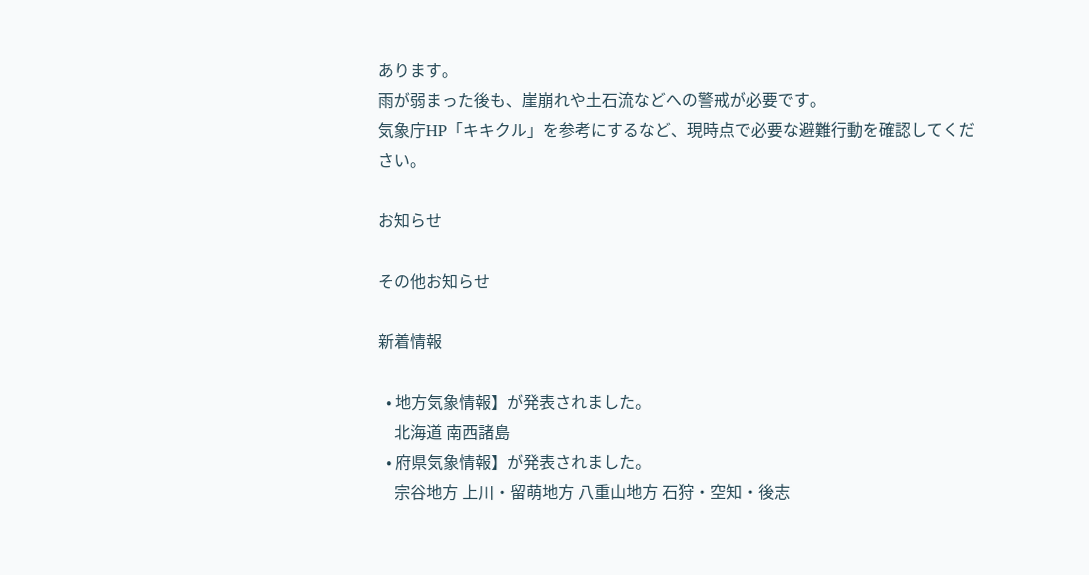あります。
雨が弱まった後も、崖崩れや土石流などへの警戒が必要です。
気象庁HP「キキクル」を参考にするなど、現時点で必要な避難行動を確認してください。

お知らせ

その他お知らせ

新着情報

  • 地方気象情報】が発表されました。
    北海道 南西諸島
  • 府県気象情報】が発表されました。
    宗谷地方 上川・留萌地方 八重山地方 石狩・空知・後志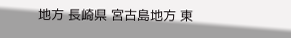地方 長崎県 宮古島地方 東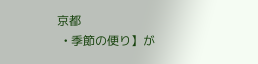京都
  • 季節の便り】が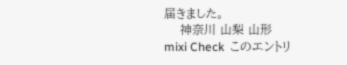届きました。
    神奈川 山梨 山形
mixi Check  このエントリ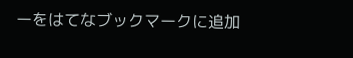ーをはてなブックマークに追加